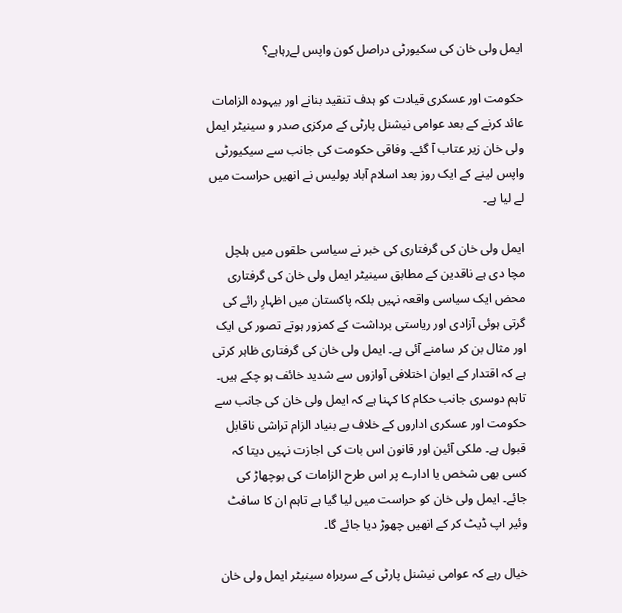ایمل ولی خان کی سکیورٹی دراصل کون واپس لےرہاہے؟

حکومت اور عسکری قیادت کو ہدف تنقید بنانے اور بیہودہ الزامات عائد کرنے کے بعد عوامی نیشنل پارٹی کے مرکزی صدر و سینیٹر ایمل ولی خان زیر عتاب آ گئے۔ وفاقی حکومت کی جانب سے سیکیورٹی واپس لینے کے ایک روز بعد اسلام آباد پولیس نے انھیں حراست میں لے لیا ہے۔

ایمل ولی خان کی گرفتاری کی خبر نے سیاسی حلقوں میں ہلچل مچا دی ہے ناقدین کے مطابق سینیٹر ایمل ولی خان کی گرفتاری محض ایک سیاسی واقعہ نہیں بلکہ پاکستان میں اظہارِ رائے کی گرتی ہوئی آزادی اور ریاستی برداشت کے کمزور ہوتے تصور کی ایک اور مثال بن کر سامنے آئی ہے۔ ایمل ولی خان کی گرفتاری ظاہر کرتی ہے کہ اقتدار کے ایوان اختلافی آوازوں سے شدید خائف ہو چکے ہیں۔ تاہم دوسری جانب حکام کا کہنا ہے کہ ایمل ولی خان کی جانب سے حکومت اور عسکری اداروں کے خلاف بے بنیاد الزام تراشی ناقابل قبول ہے۔ ملکی آئین اور قانون اس بات کی اجازت نہیں دیتا کہ کسی بھی شخص یا ادارے پر اس طرح الزامات کی بوچھاڑ کی جائے۔ ایمل ولی خان کو حراست میں لیا گیا ہے تاہم ان کا سافٹ وئیر اپ ڈیٹ کر کے انھیں چھوڑ دیا جائے گا۔

خیال رہے کہ عوامی نیشنل پارٹی کے سربراہ سینیٹر ایمل ولی خان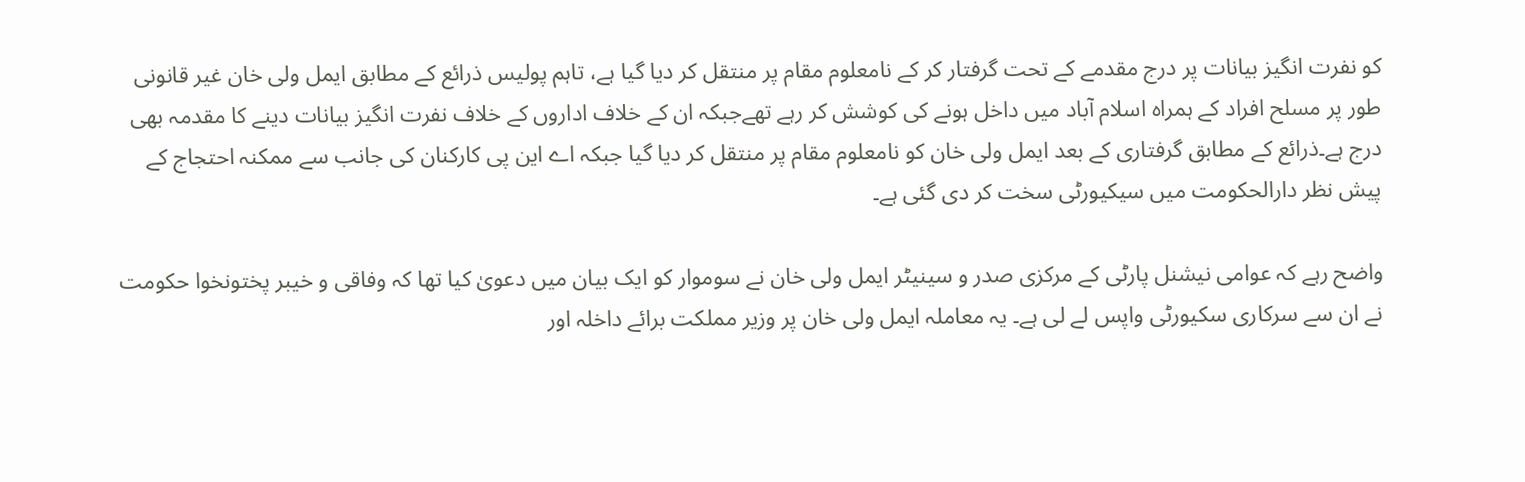کو نفرت انگیز بیانات پر درج مقدمے کے تحت گرفتار کر کے نامعلوم مقام پر منتقل کر دیا گیا ہے، تاہم پولیس ذرائع کے مطابق ایمل ولی خان غیر قانونی طور پر مسلح افراد کے ہمراہ اسلام آباد میں داخل ہونے کی کوشش کر رہے تھےجبکہ ان کے خلاف اداروں کے خلاف نفرت انگیز بیانات دینے کا مقدمہ بھی درج ہے۔ذرائع کے مطابق گرفتاری کے بعد ایمل ولی خان کو نامعلوم مقام پر منتقل کر دیا گیا جبکہ اے این پی کارکنان کی جانب سے ممکنہ احتجاج کے پیش نظر دارالحکومت میں سیکیورٹی سخت کر دی گئی ہے۔

واضح رہے کہ عوامی نیشنل پارٹی کے مرکزی صدر و سینیٹر ایمل ولی خان نے سوموار کو ایک بیان میں دعویٰ کیا تھا کہ وفاقی و خیبر پختونخوا حکومت نے ان سے سرکاری سکیورٹی واپس لے لی ہے۔ یہ معاملہ ایمل ولی خان پر وزیر مملکت برائے داخلہ اور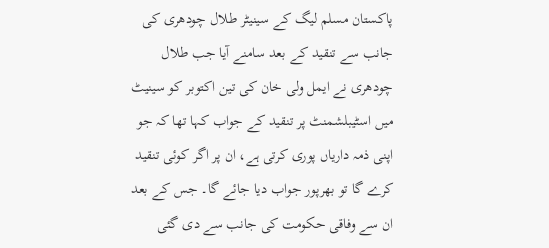پاکستان مسلم لیگ کے سینیٹر طلال چودھری کی جانب سے تنقید کے بعد سامنے آیا جب طلال چودھری نے ایمل ولی خان کی تین اکتوبر کو سینیٹ میں اسٹیبلشمنٹ پر تنقید کے جواب کہا تھا کہ جو اپنی ذمہ داریاں پوری کرتی ہے، ان پر اگر کوئی تنقید کرے گا تو بھرپور جواب دیا جائے گا۔ جس کے بعد ان سے وفاقی حکومت کی جانب سے دی گئی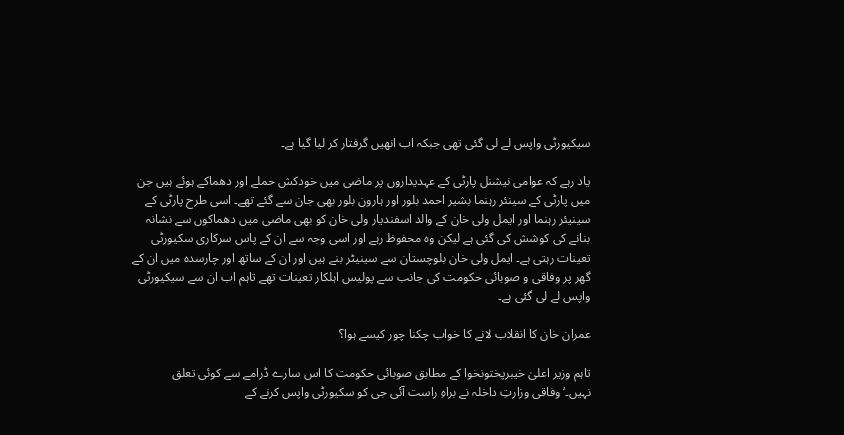سیکیورٹی واپس لے لی گئی تھی جبکہ اب انھیں گرفتار کر لیا گیا ہے۔

یاد رہے کہ عوامی نیشنل پارٹی کے عہدیداروں پر ماضی میں خودکش حملے اور دھماکے ہوئے ہیں جن میں پارٹی کے سینئر رہنما بشیر احمد بلور اور ہارون بلور بھی جان سے گئے تھے۔ اسی طرح پارٹی کے سینیئر رہنما اور ایمل ولی خان کے والد اسفندیار ولی خان کو بھی ماضی میں دھماکوں سے نشانہ بنانے کی کوشش کی گئی ہے لیکن وہ محفوظ رہے اور اسی وجہ سے ان کے پاس سرکاری سکیورٹی تعینات رہتی ہے۔ ایمل ولی خان بلوچستان سے سینیٹر بنے ہیں اور ان کے ساتھ اور چارسدہ میں ان کے گھر پر وفاقی و صوبائی حکومت کی جانب سے پولیس اہلکار تعینات تھے تاہم اب ان سے سیکیورٹی واپس لے لی گئی ہے۔

عمران خان کا انقلاب لانے کا خواب چکنا چور کیسے ہوا؟

تاہم وزیر اعلیٰ خیبرپختونخوا کے مطابق صوبائی حکومت کا اس سارے ڈرامے سے کوئی تعلق نہیں۔‘وفاقی وزارتِ داخلہ نے براہِ راست آئی جی کو سکیورٹی واپس کرنے کے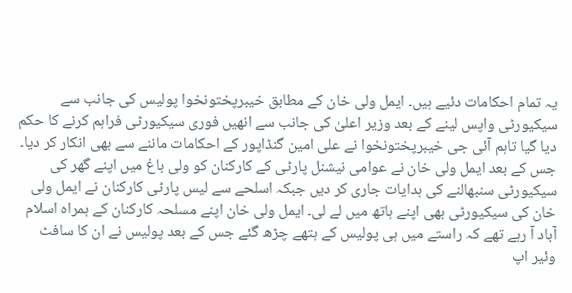یہ تمام احکامات دئیے ہیں۔ ایمل ولی خان کے مطابق خیبرپختونخوا پولیس کی جانب سے سیکیورٹی واپس لینے کے بعد وزیر اعلیٰ کی جانب سے انھیں فوری سیکیورٹی فراہم کرنے کا حکم دیا گیا تاہم آئی جی خیبرپختونخوا نے علی امین گنڈاپور کے احکامات ماننے سے بھی انکار کر دیا۔ جس کے بعد ایمل ولی خان نے عوامی نیشنل پارٹی کے کارکنان کو ولی باغ میں اپنے گھر کی سیکیورٹی سنبھالنے کی ہدایات جاری کر دیں جبکہ اسلحے سے لیس پارٹی کارکنان نے ایمل ولی خان کی سیکیورٹی بھی اپنے ہاتھ میں لے لی۔ ایمل ولی خان اپنے مسلحہ کارکنان کے ہمراہ اسلام آباد آ رہے تھے کہ راستے میں ہی پولیس کے ہتھے چڑھ گئے جس کے بعد پولیس نے ان کا سافٹ وئیر اپ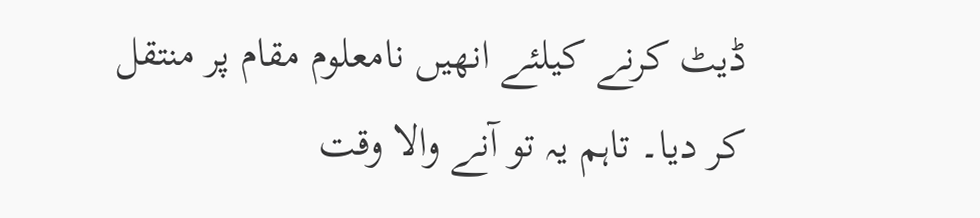ڈیٹ کرنے کیلئے انھیں نامعلوم مقام پر منتقل کر دیا۔ تاہم یہ تو آنے والا وقت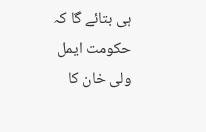ہی بتائے گا کہ حکومت ایمل ولی خان کا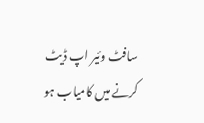سافٹ وئیر اپ ڈیٹ کرنے میں کامیاب ہو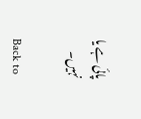پائی ہے یا نہیں۔

Back to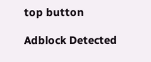top button

Adblock Detected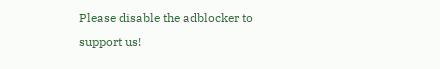Please disable the adblocker to support us!